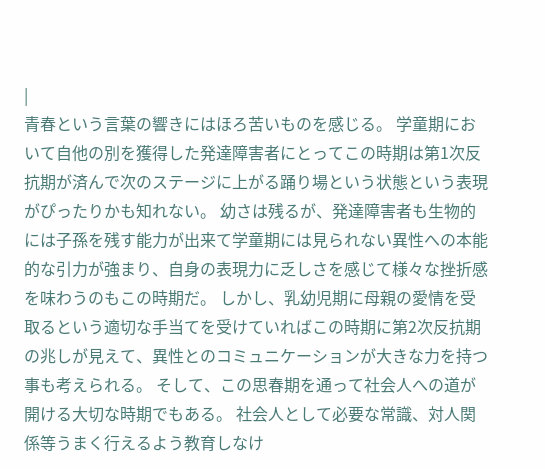|
青春という言葉の響きにはほろ苦いものを感じる。 学童期において自他の別を獲得した発達障害者にとってこの時期は第1次反抗期が済んで次のステージに上がる踊り場という状態という表現がぴったりかも知れない。 幼さは残るが、発達障害者も生物的には子孫を残す能力が出来て学童期には見られない異性への本能的な引力が強まり、自身の表現力に乏しさを感じて様々な挫折感を味わうのもこの時期だ。 しかし、乳幼児期に母親の愛情を受取るという適切な手当てを受けていればこの時期に第2次反抗期の兆しが見えて、異性とのコミュニケーションが大きな力を持つ事も考えられる。 そして、この思春期を通って社会人への道が開ける大切な時期でもある。 社会人として必要な常識、対人関係等うまく行えるよう教育しなけ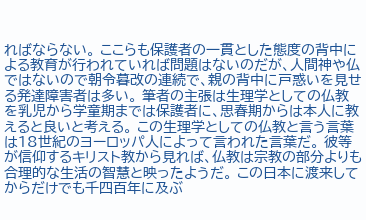ればならない。 ここらも保護者の一貫とした態度の背中による教育が行われていれば問題はないのだが、人間神や仏ではないので朝令暮改の連続で、親の背中に戸惑いを見せる発達障害者は多い。 筆者の主張は生理学としての仏教を乳児から学童期までは保護者に、思春期からは本人に教えると良いと考える。 この生理学としての仏教と言う言葉は18世紀のヨーロッパ人によって言われた言葉だ。 彼等が信仰するキリスト教から見れば、仏教は宗教の部分よりも合理的な生活の智慧と映ったようだ。 この日本に渡来してからだけでも千四百年に及ぶ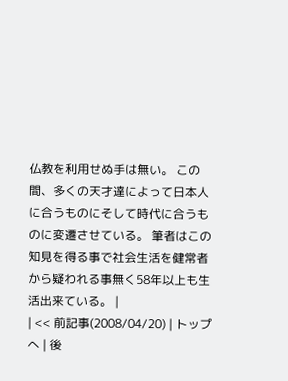仏教を利用せぬ手は無い。 この間、多くの天才達によって日本人に合うものにそして時代に合うものに変遷させている。 筆者はこの知見を得る事で社会生活を健常者から疑われる事無く58年以上も生活出来ている。 |
| << 前記事(2008/04/20) | トップへ | 後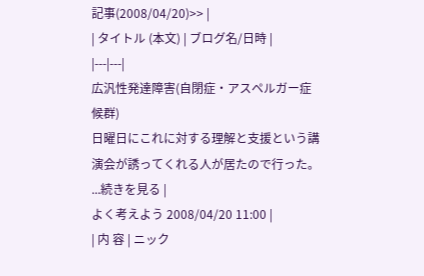記事(2008/04/20)>> |
| タイトル (本文) | ブログ名/日時 |
|---|---|
広汎性発達障害(自閉症・アスペルガー症候群)
日曜日にこれに対する理解と支援という講演会が誘ってくれる人が居たので行った。 ...続きを見る |
よく考えよう 2008/04/20 11:00 |
| 内 容 | ニック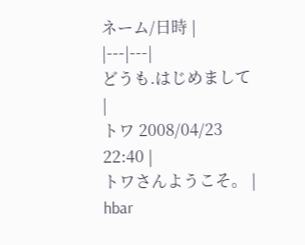ネーム/日時 |
|---|---|
どうも.はじめまして |
トワ 2008/04/23 22:40 |
トワさんようこそ。 |
hbar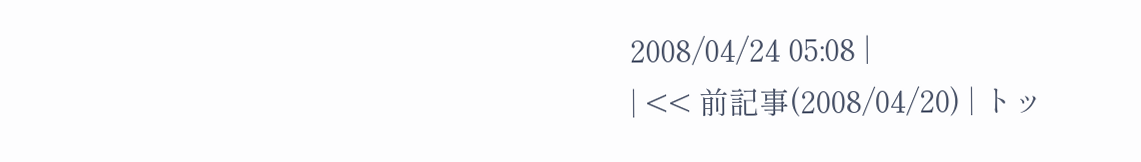2008/04/24 05:08 |
| << 前記事(2008/04/20) | トッ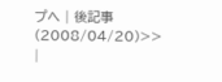プへ | 後記事(2008/04/20)>> |